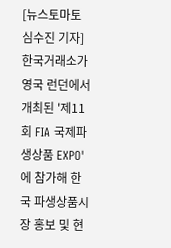[뉴스토마토 심수진 기자] 한국거래소가 영국 런던에서 개최된 '제11회 FIA 국제파생상품 EXPO'에 참가해 한국 파생상품시장 홍보 및 현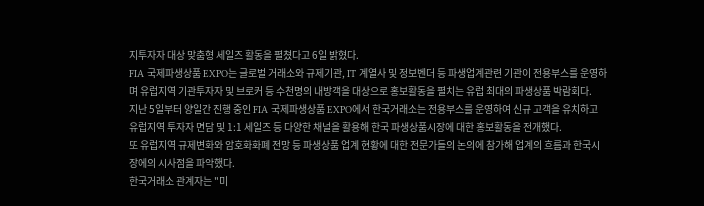지투자자 대상 맞춤형 세일즈 활동을 펼쳤다고 6일 밝혔다.
FIA 국제파생상품 EXPO는 글로벌 거래소와 규제기관, IT 계열사 및 정보벤더 등 파생업계관련 기관이 전용부스를 운영하며 유럽지역 기관투자자 및 브로커 등 수천명의 내방객을 대상으로 홍보활동을 펼치는 유럽 최대의 파생상품 박람회다.
지난 5일부터 양일간 진행 중인 FIA 국제파생상품 EXPO에서 한국거래소는 전용부스를 운영하여 신규 고객을 유치하고 유럽지역 투자자 면담 및 1:1 세일즈 등 다양한 채널을 활용해 한국 파생상품시장에 대한 홍보활동을 전개했다.
또 유럽지역 규제변화와 암호화화폐 전망 등 파생상품 업계 현황에 대한 전문가들의 논의에 참가해 업계의 흐름과 한국시장에의 시사점을 파악했다.
한국거래소 관계자는 "미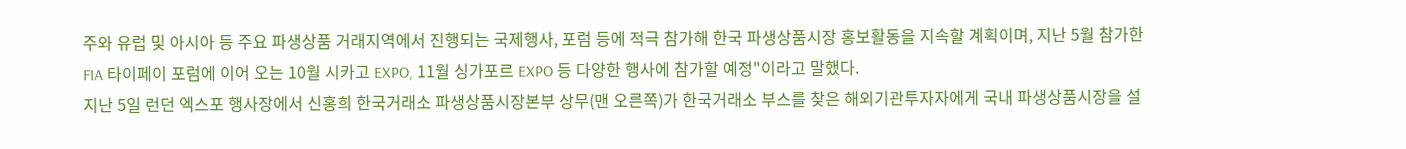주와 유럽 및 아시아 등 주요 파생상품 거래지역에서 진행되는 국제행사, 포럼 등에 적극 참가해 한국 파생상품시장 홍보활동을 지속할 계획이며, 지난 5월 참가한 FIA 타이페이 포럼에 이어 오는 10월 시카고 EXPO, 11월 싱가포르 EXPO 등 다양한 행사에 참가할 예정"이라고 말했다.
지난 5일 런던 엑스포 행사장에서 신홍희 한국거래소 파생상품시장본부 상무(맨 오른쪽)가 한국거래소 부스를 찾은 해외기관투자자에게 국내 파생상품시장을 설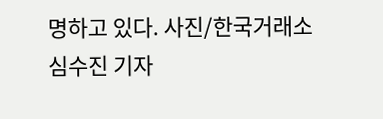명하고 있다. 사진/한국거래소
심수진 기자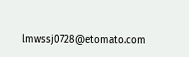lmwssj0728@etomato.com